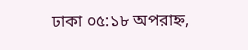ঢাকা ০৫:১৮ অপরাহ্ন,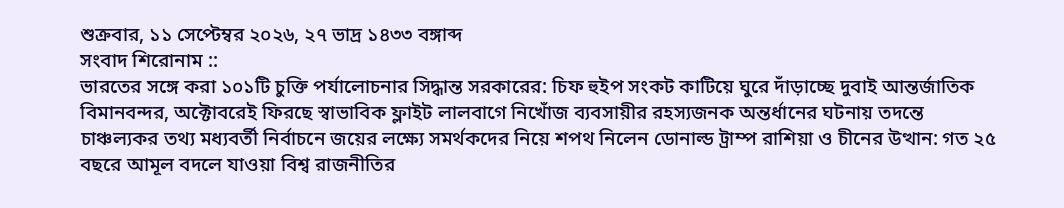শুক্রবার, ১১ সেপ্টেম্বর ২০২৬, ২৭ ভাদ্র ১৪৩৩ বঙ্গাব্দ
সংবাদ শিরোনাম ::
ভারতের সঙ্গে করা ১০১টি চুক্তি পর্যালোচনার সিদ্ধান্ত সরকারের: চিফ হুইপ সংকট কাটিয়ে ঘুরে দাঁড়াচ্ছে দুবাই আন্তর্জাতিক বিমানবন্দর, অক্টোবরেই ফিরছে স্বাভাবিক ফ্লাইট লালবাগে নিখোঁজ ব্যবসায়ীর রহস্যজনক অন্তর্ধানের ঘটনায় তদন্তে চাঞ্চল্যকর তথ্য মধ্যবর্তী নির্বাচনে জয়ের লক্ষ্যে সমর্থকদের নিয়ে শপথ নিলেন ডোনাল্ড ট্রাম্প রাশিয়া ও চীনের উত্থান: গত ২৫ বছরে আমূল বদলে যাওয়া বিশ্ব রাজনীতির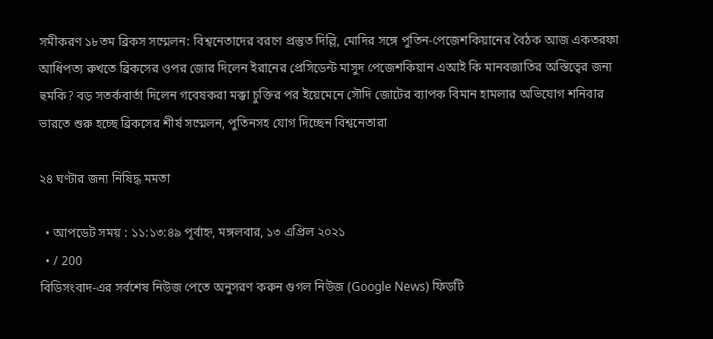সমীকরণ ১৮তম ব্রিকস সম্মেলন: বিশ্বনেতাদের বরণে প্রস্তুত দিল্লি, মোদির সঙ্গে পুতিন-পেজেশকিয়ানের বৈঠক আজ একতরফা আধিপত্য রুখতে ব্রিকসের ওপর জোর দিলেন ইরানের প্রেসিডেন্ট মাসুদ পেজেশকিয়ান এআই কি মানবজাতির অস্তিত্বের জন্য হুমকি? বড় সতর্কবার্তা দিলেন গবেষকরা মক্কা চুক্তির পর ইয়েমেনে সৌদি জোটের ব্যাপক বিমান হামলার অভিযোগ শনিবার ভারতে শুরু হচ্ছে ব্রিকসের শীর্ষ সম্মেলন, পুতিনসহ যোগ দিচ্ছেন বিশ্বনেতারা

২৪ ঘণ্টার জন্য নিষিদ্ধ মমতা

  • আপডেট সময় : ১১:১৩:৪৯ পূর্বাহ্ন, মঙ্গলবার, ১৩ এপ্রিল ২০২১
  • / 200
বিডিসংবাদ-এর সর্বশেষ নিউজ পেতে অনুসরণ করুন গুগল নিউজ (Google News) ফিডটি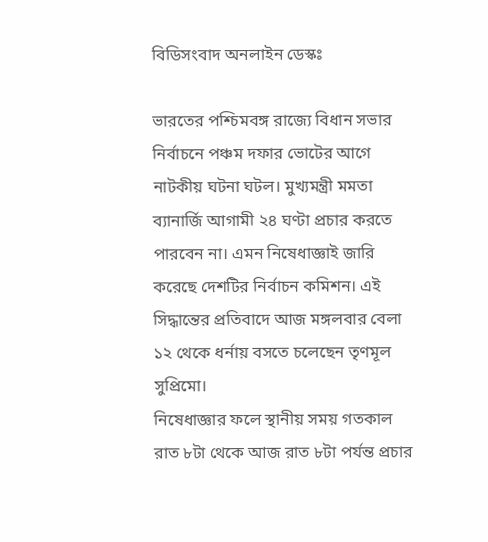বিডিসংবাদ অনলাইন ডেস্কঃ

ভারতের পশ্চিমবঙ্গ রাজ্যে বিধান সভার নির্বাচনে পঞ্চম দফার ভোটের আগে নাটকীয় ঘটনা ঘটল। মুখ্যমন্ত্রী মমতা ব্যানার্জি আগামী ২৪ ঘণ্টা প্রচার করতে পারবেন না। এমন নিষেধাজ্ঞাই জারি করেছে দেশটির নির্বাচন কমিশন। এই সিদ্ধান্তের প্রতিবাদে আজ মঙ্গলবার বেলা ১২ থেকে ধর্নায় বসতে চলেছেন তৃণমূল সুপ্রিমো।
নিষেধাজ্ঞার ফলে স্থানীয় সময় গতকাল রাত ৮টা থেকে আজ রাত ৮টা পর্যন্ত প্রচার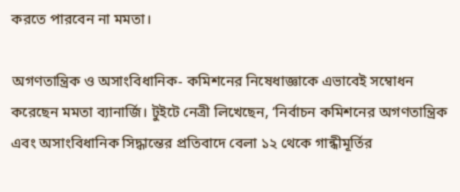করতে পারবেন না মমতা।

অগণতান্ত্রিক ও অসাংবিধানিক- কমিশনের নিষেধাজ্ঞাকে এভাবেই সম্বোধন করেছেন মমতা ব্যানার্জি। টুইটে নেত্রী লিখেছেন, ‘নির্বাচন কমিশনের অগণতান্ত্রিক এবং অসাংবিধানিক সিদ্ধান্তের প্রতিবাদে বেলা ১২ থেকে গান্ধীমূর্তির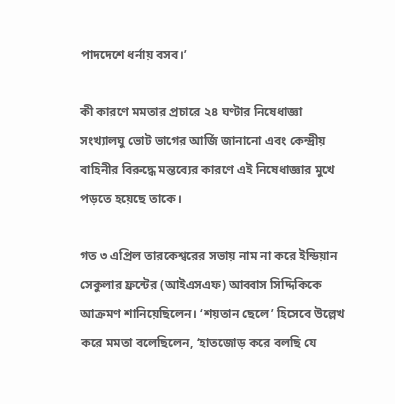পাদদেশে ধর্নায় বসব।’

কী কারণে মমতার প্রচারে ২৪ ঘণ্টার নিষেধাজ্ঞা
সংখ্যালঘু ভোট ভাগের আর্জি জানানো এবং কেন্দ্রীয় বাহিনীর বিরুদ্ধে মন্তব্যের কারণে এই নিষেধাজ্ঞার মুখে পড়তে হয়েছে তাকে।

গত ৩ এপ্রিল তারকেশ্বরের সভায় নাম না করে ইন্ডিয়ান সেকুলার ফ্রন্টের (আইএসএফ) আব্বাস সিদ্দিকিকে আক্রমণ শানিয়েছিলেন। ‘শয়তান ছেলে’ হিসেবে উল্লেখ করে মমতা বলেছিলেন, ‘হাতজোড় করে বলছি যে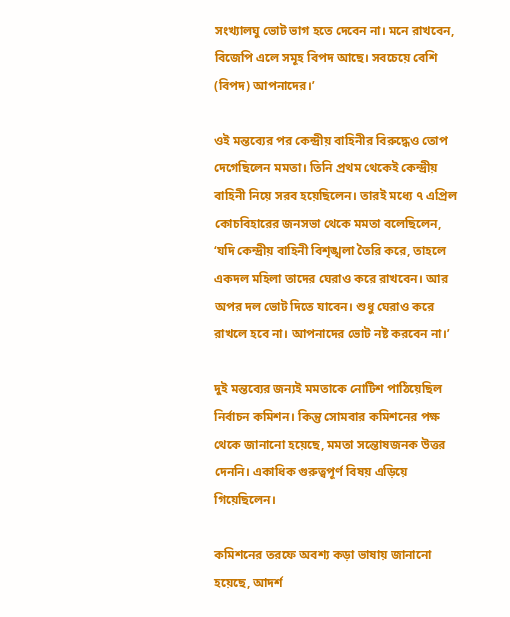সংখ্যালঘু ভোট ভাগ হতে দেবেন না। মনে রাখবেন, বিজেপি এলে সমূহ বিপদ আছে। সবচেয়ে বেশি (বিপদ) আপনাদের।’

ওই মন্তব্যের পর কেন্দ্রীয় বাহিনীর বিরুদ্ধেও তোপ দেগেছিলেন মমতা। তিনি প্রথম থেকেই কেন্দ্রীয় বাহিনী নিয়ে সরব হয়েছিলেন। তারই মধ্যে ৭ এপ্রিল কোচবিহারের জনসভা থেকে মমতা বলেছিলেন, ‘যদি কেন্দ্রীয় বাহিনী বিশৃঙ্খলা তৈরি করে, তাহলে একদল মহিলা তাদের ঘেরাও করে রাখবেন। আর অপর দল ভোট দিতে যাবেন। শুধু ঘেরাও করে রাখলে হবে না। আপনাদের ভোট নষ্ট করবেন না।’

দুই মন্তব্যের জন্যই মমতাকে নোটিশ পাঠিয়েছিল নির্বাচন কমিশন। কিন্তু সোমবার কমিশনের পক্ষ থেকে জানানো হয়েছে, মমতা সন্তোষজনক উত্তর দেননি। একাধিক গুরুত্বপূর্ণ বিষয় এড়িয়ে গিয়েছিলেন।

কমিশনের তরফে অবশ্য কড়া ভাষায় জানানো হয়েছে, আদর্শ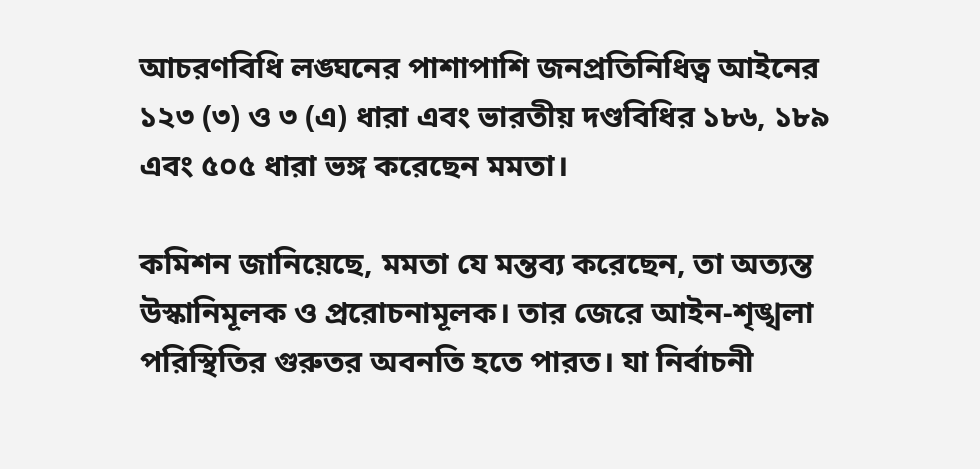আচরণবিধি লঙ্ঘনের পাশাপাশি জনপ্রতিনিধিত্ব আইনের ১২৩ (৩) ও ৩ (এ) ধারা এবং ভারতীয় দণ্ডবিধির ১৮৬, ১৮৯ এবং ৫০৫ ধারা ভঙ্গ করেছেন মমতা।

কমিশন জানিয়েছে, মমতা যে মন্তব্য করেছেন, তা অত্যন্ত উস্কানিমূলক ও প্ররোচনামূলক। তার জেরে আইন-শৃঙ্খলা পরিস্থিতির গুরুতর অবনতি হতে পারত। যা নির্বাচনী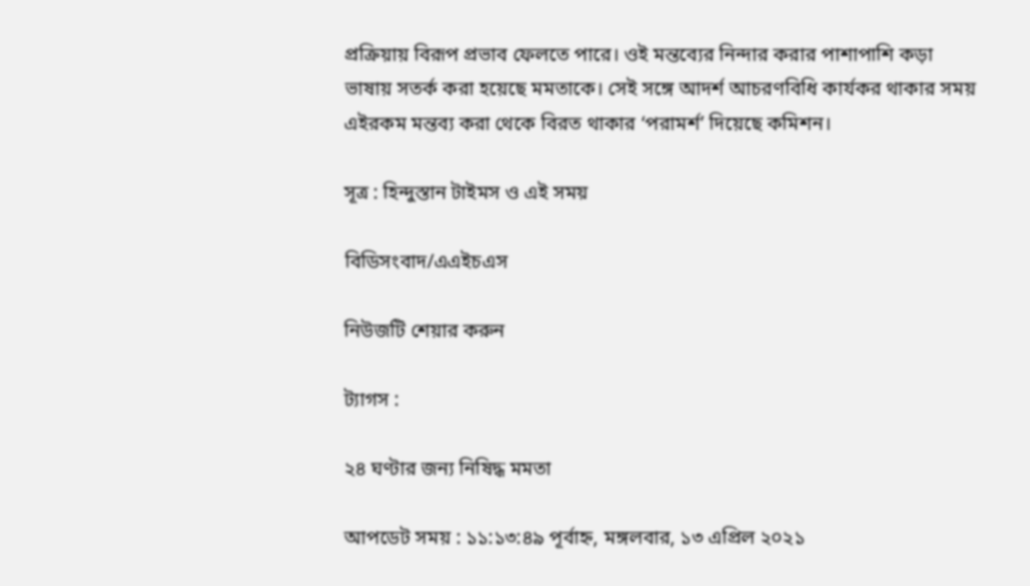প্রক্রিয়ায় বিরূপ প্রভাব ফেলতে পারে। ওই মন্তব্যের নিন্দার করার পাশাপাশি কড়া ভাষায় সতর্ক করা হয়েছে মমতাকে। সেই সঙ্গে আদর্শ আচরণবিধি কার্যকর থাকার সময় এইরকম মন্তব্য করা থেকে বিরত থাকার ‘পরামর্শ’ দিয়েছে কমিশন।

সূত্র : হিন্দুস্তান টাইমস ও এই সময়

বিডিসংবাদ/এএইচএস

নিউজটি শেয়ার করুন

ট্যাগস :

২৪ ঘণ্টার জন্য নিষিদ্ধ মমতা

আপডেট সময় : ১১:১৩:৪৯ পূর্বাহ্ন, মঙ্গলবার, ১৩ এপ্রিল ২০২১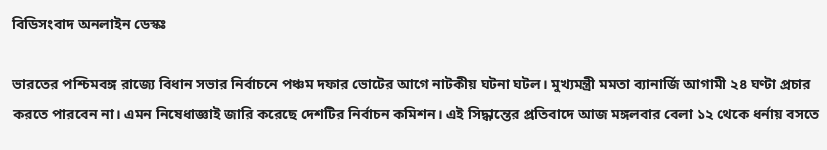বিডিসংবাদ অনলাইন ডেস্কঃ

ভারতের পশ্চিমবঙ্গ রাজ্যে বিধান সভার নির্বাচনে পঞ্চম দফার ভোটের আগে নাটকীয় ঘটনা ঘটল। মুখ্যমন্ত্রী মমতা ব্যানার্জি আগামী ২৪ ঘণ্টা প্রচার করতে পারবেন না। এমন নিষেধাজ্ঞাই জারি করেছে দেশটির নির্বাচন কমিশন। এই সিদ্ধান্তের প্রতিবাদে আজ মঙ্গলবার বেলা ১২ থেকে ধর্নায় বসতে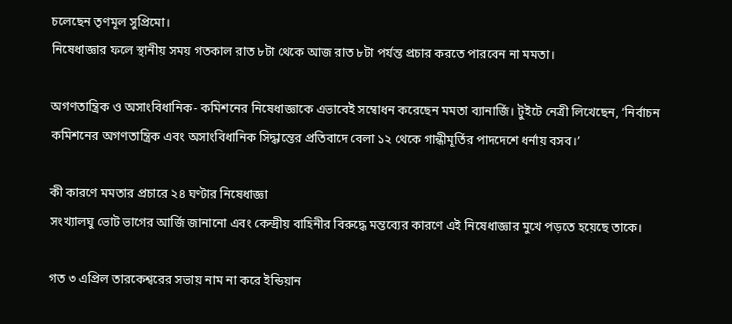চলেছেন তৃণমূল সুপ্রিমো।
নিষেধাজ্ঞার ফলে স্থানীয় সময় গতকাল রাত ৮টা থেকে আজ রাত ৮টা পর্যন্ত প্রচার করতে পারবেন না মমতা।

অগণতান্ত্রিক ও অসাংবিধানিক- কমিশনের নিষেধাজ্ঞাকে এভাবেই সম্বোধন করেছেন মমতা ব্যানার্জি। টুইটে নেত্রী লিখেছেন, ‘নির্বাচন কমিশনের অগণতান্ত্রিক এবং অসাংবিধানিক সিদ্ধান্তের প্রতিবাদে বেলা ১২ থেকে গান্ধীমূর্তির পাদদেশে ধর্নায় বসব।’

কী কারণে মমতার প্রচারে ২৪ ঘণ্টার নিষেধাজ্ঞা
সংখ্যালঘু ভোট ভাগের আর্জি জানানো এবং কেন্দ্রীয় বাহিনীর বিরুদ্ধে মন্তব্যের কারণে এই নিষেধাজ্ঞার মুখে পড়তে হয়েছে তাকে।

গত ৩ এপ্রিল তারকেশ্বরের সভায় নাম না করে ইন্ডিয়ান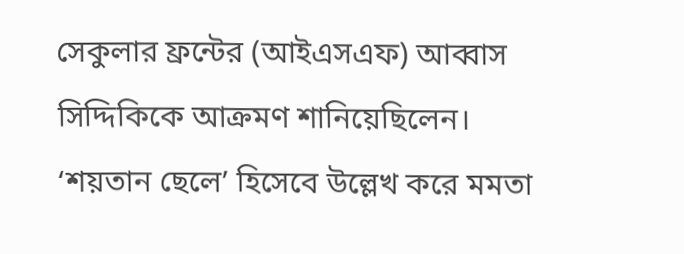সেকুলার ফ্রন্টের (আইএসএফ) আব্বাস সিদ্দিকিকে আক্রমণ শানিয়েছিলেন। ‘শয়তান ছেলে’ হিসেবে উল্লেখ করে মমতা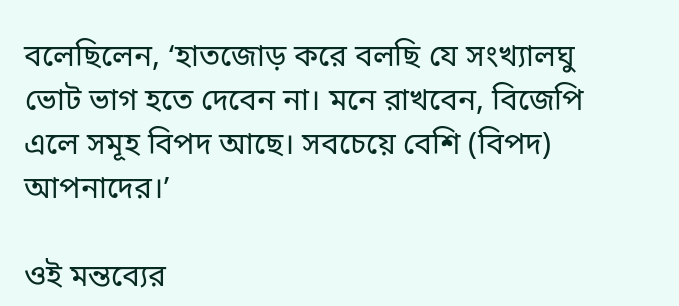বলেছিলেন, ‘হাতজোড় করে বলছি যে সংখ্যালঘু ভোট ভাগ হতে দেবেন না। মনে রাখবেন, বিজেপি এলে সমূহ বিপদ আছে। সবচেয়ে বেশি (বিপদ) আপনাদের।’

ওই মন্তব্যের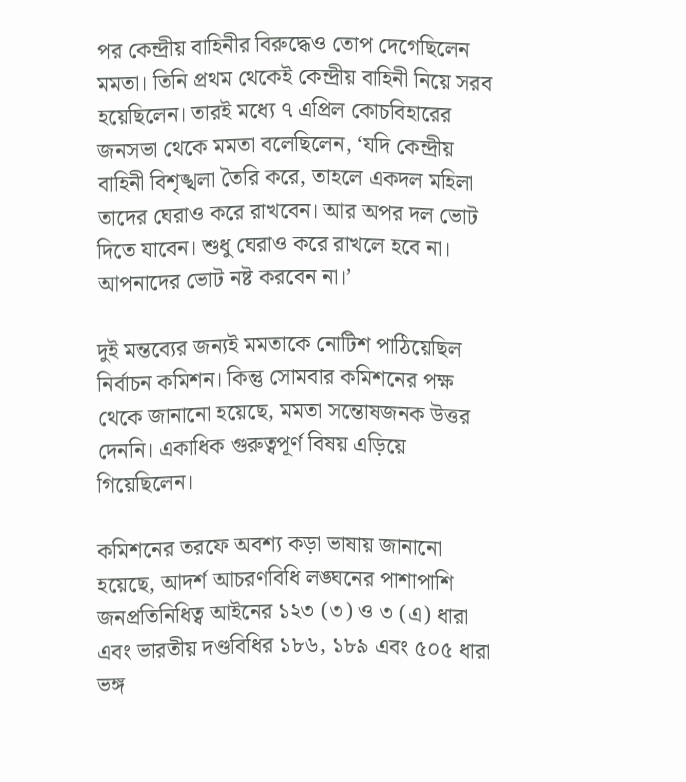পর কেন্দ্রীয় বাহিনীর বিরুদ্ধেও তোপ দেগেছিলেন মমতা। তিনি প্রথম থেকেই কেন্দ্রীয় বাহিনী নিয়ে সরব হয়েছিলেন। তারই মধ্যে ৭ এপ্রিল কোচবিহারের জনসভা থেকে মমতা বলেছিলেন, ‘যদি কেন্দ্রীয় বাহিনী বিশৃঙ্খলা তৈরি করে, তাহলে একদল মহিলা তাদের ঘেরাও করে রাখবেন। আর অপর দল ভোট দিতে যাবেন। শুধু ঘেরাও করে রাখলে হবে না। আপনাদের ভোট নষ্ট করবেন না।’

দুই মন্তব্যের জন্যই মমতাকে নোটিশ পাঠিয়েছিল নির্বাচন কমিশন। কিন্তু সোমবার কমিশনের পক্ষ থেকে জানানো হয়েছে, মমতা সন্তোষজনক উত্তর দেননি। একাধিক গুরুত্বপূর্ণ বিষয় এড়িয়ে গিয়েছিলেন।

কমিশনের তরফে অবশ্য কড়া ভাষায় জানানো হয়েছে, আদর্শ আচরণবিধি লঙ্ঘনের পাশাপাশি জনপ্রতিনিধিত্ব আইনের ১২৩ (৩) ও ৩ (এ) ধারা এবং ভারতীয় দণ্ডবিধির ১৮৬, ১৮৯ এবং ৫০৫ ধারা ভঙ্গ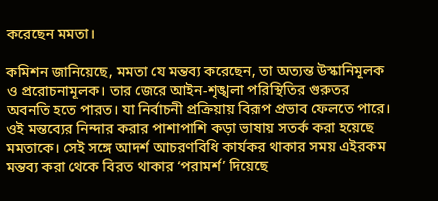করেছেন মমতা।

কমিশন জানিয়েছে, মমতা যে মন্তব্য করেছেন, তা অত্যন্ত উস্কানিমূলক ও প্ররোচনামূলক। তার জেরে আইন-শৃঙ্খলা পরিস্থিতির গুরুতর অবনতি হতে পারত। যা নির্বাচনী প্রক্রিয়ায় বিরূপ প্রভাব ফেলতে পারে। ওই মন্তব্যের নিন্দার করার পাশাপাশি কড়া ভাষায় সতর্ক করা হয়েছে মমতাকে। সেই সঙ্গে আদর্শ আচরণবিধি কার্যকর থাকার সময় এইরকম মন্তব্য করা থেকে বিরত থাকার ‘পরামর্শ’ দিয়েছে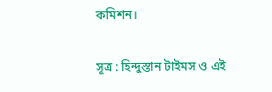কমিশন।

সূত্র : হিন্দুস্তান টাইমস ও এই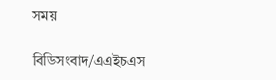সময়

বিডিসংবাদ/এএইচএস